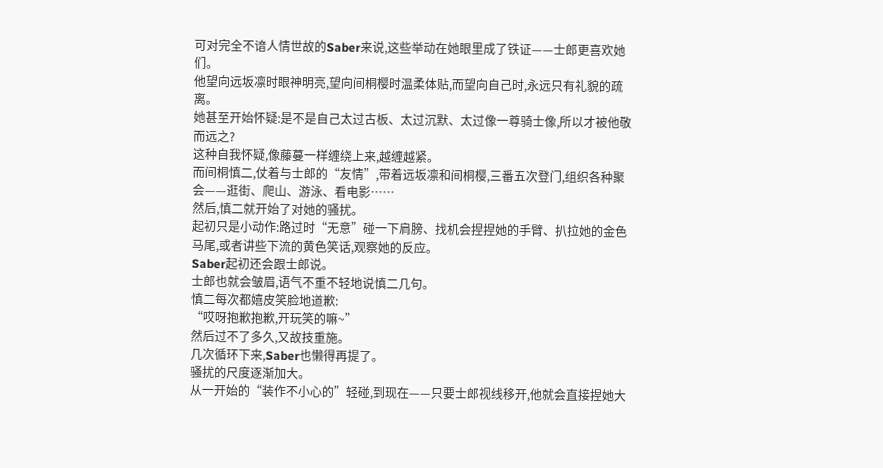可对完全不谙人情世故的Saber来说,这些举动在她眼里成了铁证——士郎更喜欢她们。
他望向远坂凛时眼神明亮,望向间桐樱时温柔体贴,而望向自己时,永远只有礼貌的疏离。
她甚至开始怀疑:是不是自己太过古板、太过沉默、太过像一尊骑士像,所以才被他敬而远之?
这种自我怀疑,像藤蔓一样缠绕上来,越缠越紧。
而间桐慎二,仗着与士郎的“友情”,带着远坂凛和间桐樱,三番五次登门,组织各种聚会——逛街、爬山、游泳、看电影……
然后,慎二就开始了对她的骚扰。
起初只是小动作:路过时“无意”碰一下肩膀、找机会捏捏她的手臂、扒拉她的金色马尾,或者讲些下流的黄色笑话,观察她的反应。
Saber起初还会跟士郎说。
士郎也就会皱眉,语气不重不轻地说慎二几句。
慎二每次都嬉皮笑脸地道歉:
“哎呀抱歉抱歉,开玩笑的嘛~”
然后过不了多久,又故技重施。
几次循环下来,Saber也懒得再提了。
骚扰的尺度逐渐加大。
从一开始的“装作不小心的”轻碰,到现在——只要士郎视线移开,他就会直接捏她大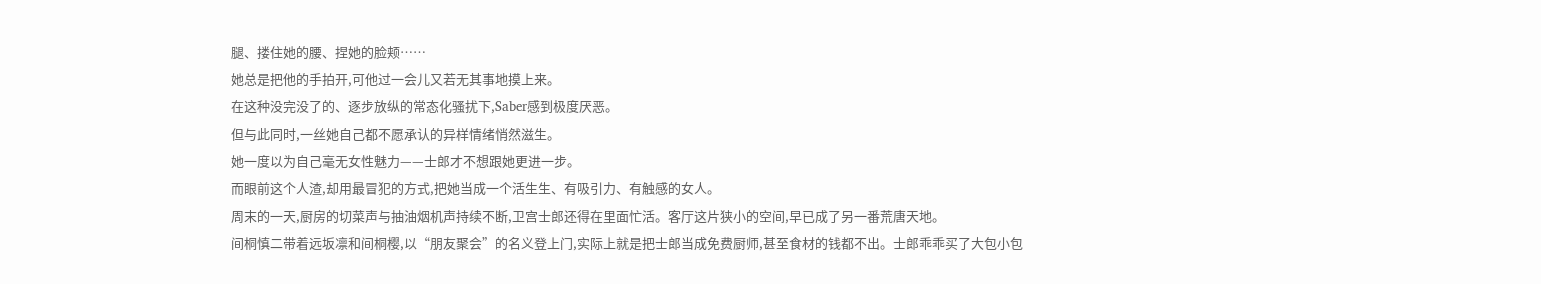腿、搂住她的腰、捏她的脸颊……
她总是把他的手拍开,可他过一会儿又若无其事地摸上来。
在这种没完没了的、逐步放纵的常态化骚扰下,Saber感到极度厌恶。
但与此同时,一丝她自己都不愿承认的异样情绪悄然滋生。
她一度以为自己毫无女性魅力——士郎才不想跟她更进一步。
而眼前这个人渣,却用最冒犯的方式,把她当成一个活生生、有吸引力、有触感的女人。
周末的一天,厨房的切菜声与抽油烟机声持续不断,卫宫士郎还得在里面忙活。客厅这片狭小的空间,早已成了另一番荒唐天地。
间桐慎二带着远坂凛和间桐樱,以“朋友聚会”的名义登上门,实际上就是把士郎当成免费厨师,甚至食材的钱都不出。士郎乖乖买了大包小包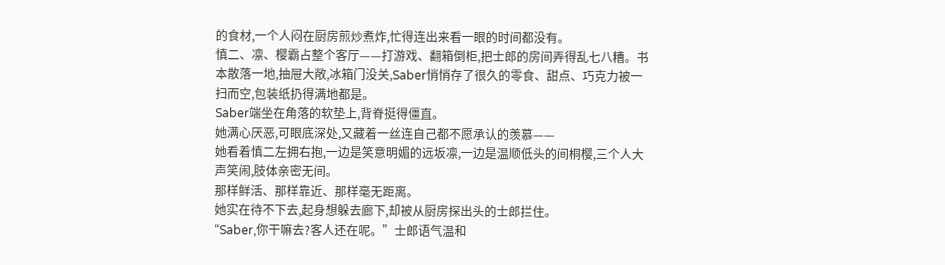的食材,一个人闷在厨房煎炒煮炸,忙得连出来看一眼的时间都没有。
慎二、凛、樱霸占整个客厅——打游戏、翻箱倒柜,把士郎的房间弄得乱七八糟。书本散落一地,抽屉大敞,冰箱门没关,Saber悄悄存了很久的零食、甜点、巧克力被一扫而空,包装纸扔得满地都是。
Saber端坐在角落的软垫上,背脊挺得僵直。
她满心厌恶,可眼底深处,又藏着一丝连自己都不愿承认的羡慕——
她看着慎二左拥右抱,一边是笑意明媚的远坂凛,一边是温顺低头的间桐樱,三个人大声笑闹,肢体亲密无间。
那样鲜活、那样靠近、那样毫无距离。
她实在待不下去,起身想躲去廊下,却被从厨房探出头的士郎拦住。
“Saber,你干嘛去?客人还在呢。”士郎语气温和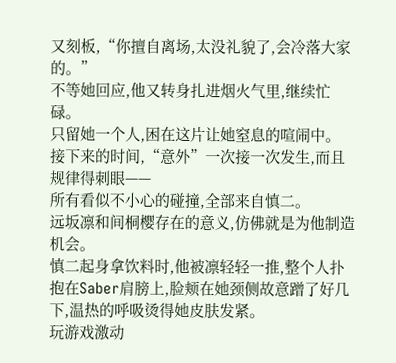又刻板,“你擅自离场,太没礼貌了,会冷落大家的。”
不等她回应,他又转身扎进烟火气里,继续忙碌。
只留她一个人,困在这片让她窒息的喧闹中。
接下来的时间,“意外”一次接一次发生,而且规律得刺眼——
所有看似不小心的碰撞,全部来自慎二。
远坂凛和间桐樱存在的意义,仿佛就是为他制造机会。
慎二起身拿饮料时,他被凛轻轻一推,整个人扑抱在Saber肩膀上,脸颊在她颈侧故意蹭了好几下,温热的呼吸烫得她皮肤发紧。
玩游戏激动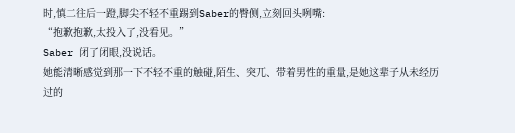时,慎二往后一蹬,脚尖不轻不重踢到Saber的臀侧,立刻回头咧嘴:
“抱歉抱歉,太投入了,没看见。”
Saber 闭了闭眼,没说话。
她能清晰感觉到那一下不轻不重的触碰,陌生、突兀、带着男性的重量,是她这辈子从未经历过的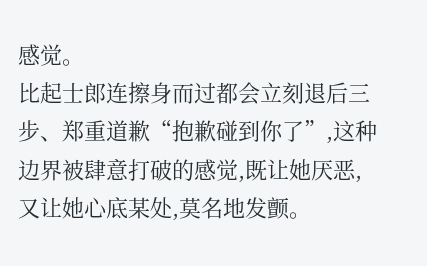感觉。
比起士郎连擦身而过都会立刻退后三步、郑重道歉“抱歉碰到你了”,这种边界被肆意打破的感觉,既让她厌恶,又让她心底某处,莫名地发颤。